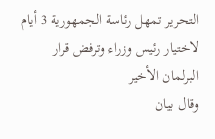التحرير تمهل رئاسة الجمهورية 3 أيام لاختيار رئيس وزراء وترفض قرار البرلمان الأخير
وقال بيان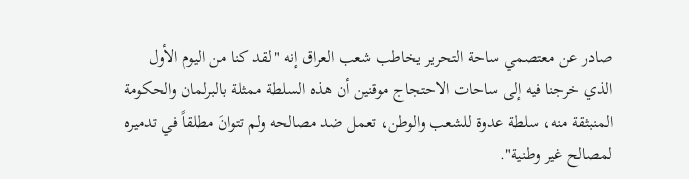صادر عن معتصمي ساحة التحرير يخاطب شعب العراق إنه "لقد كنا من اليوم الأول الذي خرجنا فيه إلى ساحات الاحتجاج موقنين أن هذه السلطة ممثلة بالبرلمان والحكومة المنبثقة منه، سلطة عدوة للشعب والوطن، تعمل ضد مصالحه ولم تتوانَ مطلقاً في تدميره لمصالح غير وطنية".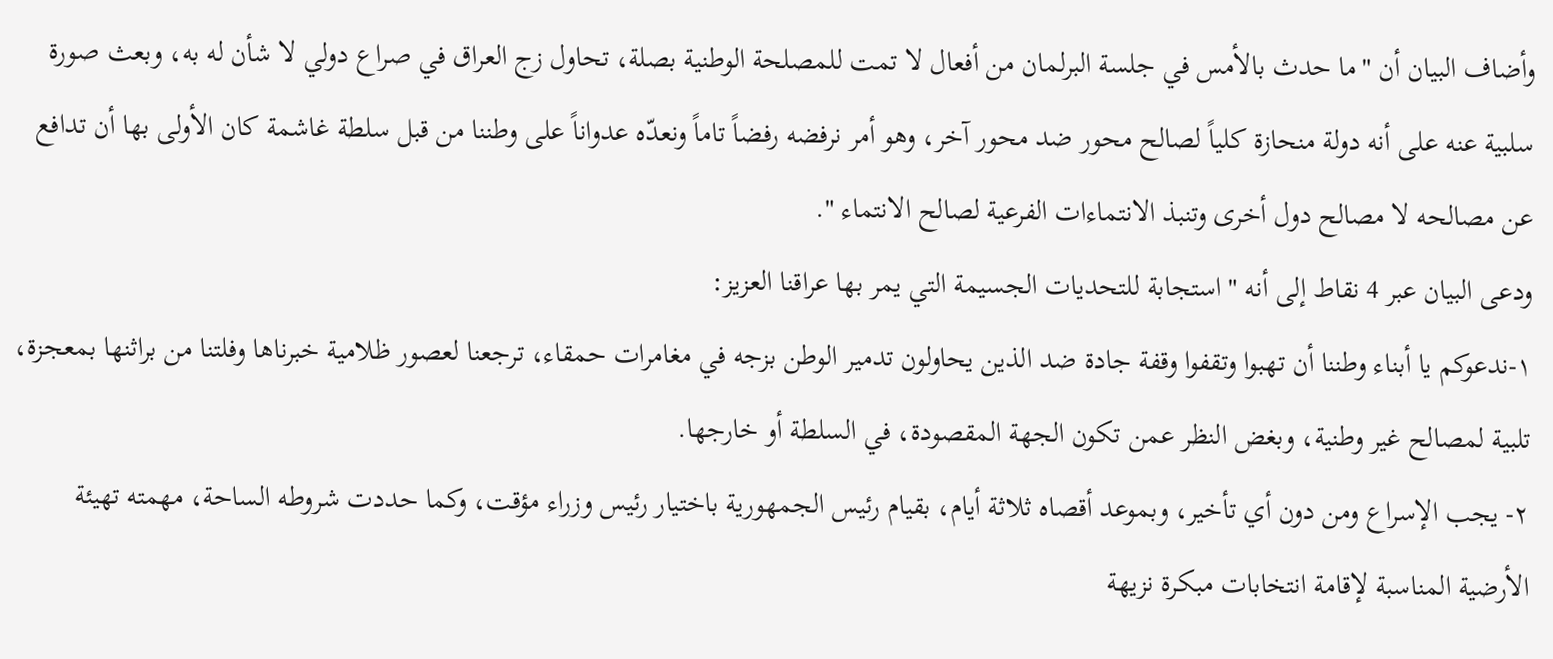وأضاف البيان أن "ما حدث بالأمس في جلسة البرلمان من أفعال لا تمت للمصلحة الوطنية بصلة، تحاول زج العراق في صراع دولي لا شأن له به، وبعث صورة سلبية عنه على أنه دولة منحازة كلياً لصالح محور ضد محور آخر، وهو أمر نرفضه رفضاً تاماً ونعدّه عدواناً على وطننا من قبل سلطة غاشمة كان الأولى بها أن تدافع عن مصالحه لا مصالح دول أخرى وتنبذ الانتماءات الفرعية لصالح الانتماء ".
ودعى البيان عبر 4 نقاط إلى أنه "استجابة للتحديات الجسيمة التي يمر بها عراقنا العزيز:
١-ندعوكم يا أبناء وطننا أن تهبوا وتقفوا وقفة جادة ضد الذين يحاولون تدمير الوطن بزجه في مغامرات حمقاء، ترجعنا لعصور ظلامية خبرناها وفلتنا من براثنها بمعجزة، تلبية لمصالح غير وطنية، وبغض النظر عمن تكون الجهة المقصودة، في السلطة أو خارجها.
٢- يجب الإسراع ومن دون أي تأخير، وبموعد أقصاه ثلاثة أيام، بقيام رئيس الجمهورية باختيار رئيس وزراء مؤقت، وكما حددت شروطه الساحة، مهمته تهيئة الأرضية المناسبة لإقامة انتخابات مبكرة نزيهة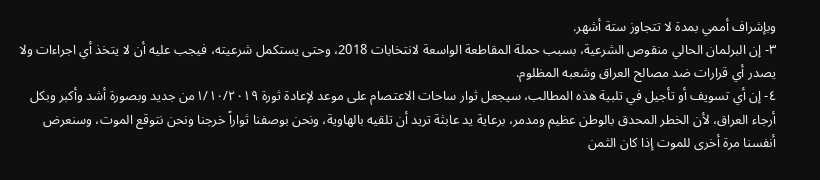وبإشراف أممي بمدة لا تتجاوز ستة أشهر.
٣- إن البرلمان الحالي منقوص الشرعية، بسبب حملة المقاطعة الواسعة لانتخابات 2018، وحتى يستكمل شرعيته، فيجب عليه أن لا يتخذ أي اجراءات ولا يصدر أي قرارات ضد مصالح العراق وشعبه المظلوم.
٤- إن أي تسويف أو تأجيل في تلبية هذه المطالب، سيجعل ثوار ساحات الاعتصام على موعد لإعادة ثورة ١/١٠/٢٠١٩من جديد وبصورة أشد وأكبر وبكل أرجاء العراق، لأن الخطر المحدق بالوطن عظيم ومدمر، برعاية يد عابثة تريد أن تلقيه بالهاوية، ونحن بوصفنا ثواراً خرجنا ونحن نتوقع الموت، وسنعرض أنفسنا مرة أخرى للموت إذا كان الثمن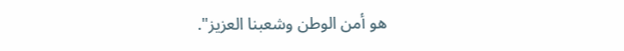هو أمن الوطن وشعبنا العزيز".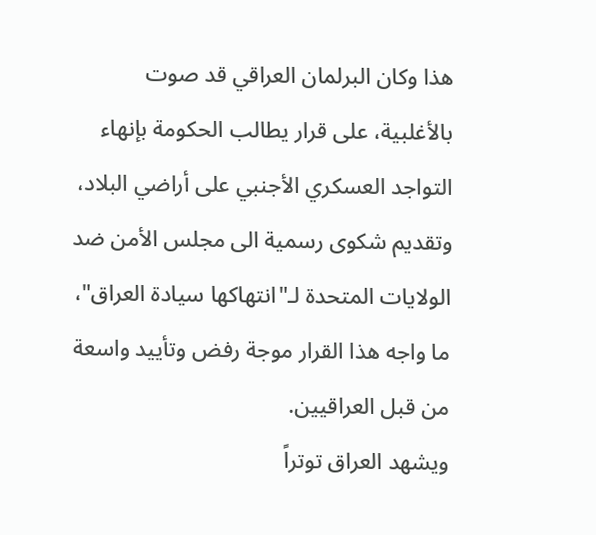هذا وكان البرلمان العراقي قد صوت بالأغلبية، على قرار يطالب الحكومة بإنهاء التواجد العسكري الأجنبي على أراضي البلاد، وتقديم شكوى رسمية الى مجلس الأمن ضد الولايات المتحدة لـ"انتهاكها سيادة العراق"، ما واجه هذا القرار موجة رفض وتأييد واسعة من قبل العراقيين.
ويشهد العراق توتراً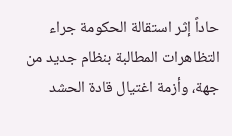حاداً إثر استقالة الحكومة جراء التظاهرات المطالبة بنظام جديد من جهة، وأزمة اغتيال قادة الحشد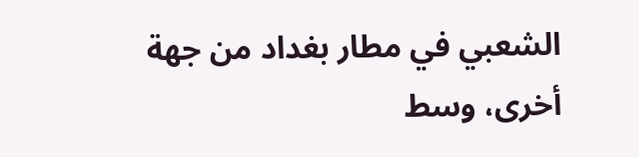الشعبي في مطار بغداد من جهة أخرى، وسط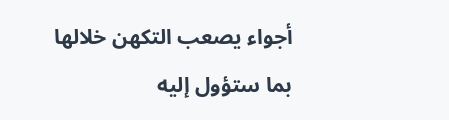أجواء يصعب التكهن خلالها بما ستؤول إليه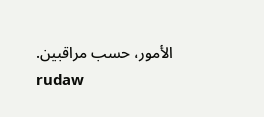الأمور، حسب مراقبين.
rudaw